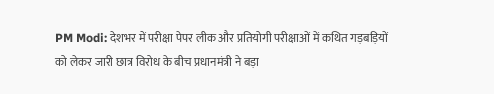PM Modi: देशभर में परीक्षा पेपर लीक और प्रतियोगी परीक्षाओं में कथित गड़बड़ियों को लेकर जारी छात्र विरोध के बीच प्रधानमंत्री ने बड़ा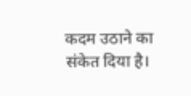कदम उठाने का संकेत दिया है।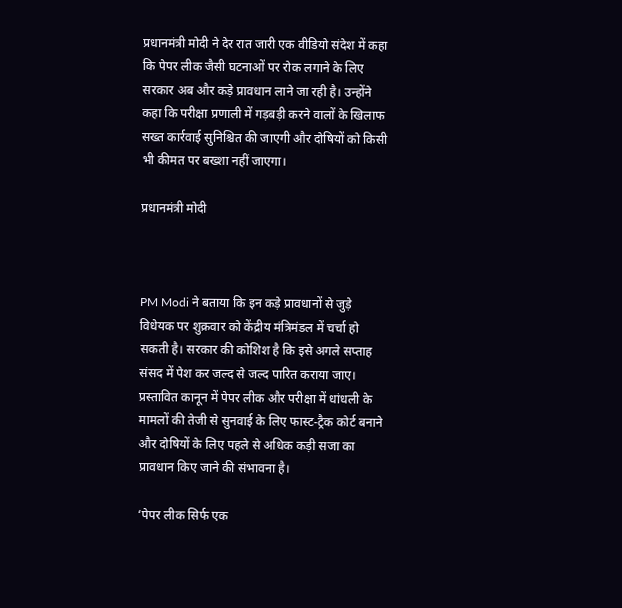प्रधानमंत्री मोदी ने देर रात जारी एक वीडियो संदेश में कहा कि पेपर लीक जैसी घटनाओं पर रोक लगाने के लिए सरकार अब और कड़े प्रावधान लाने जा रही है। उन्होंने कहा कि परीक्षा प्रणाली में गड़बड़ी करने वालों के खिलाफ सख्त कार्रवाई सुनिश्चित की जाएगी और दोषियों को किसी भी कीमत पर बख्शा नहीं जाएगा।

प्रधानमंत्री मोदी



PM Modi ने बताया कि इन कड़े प्रावधानों से जुड़े विधेयक पर शुक्रवार को केंद्रीय मंत्रिमंडल में चर्चा हो सकती है। सरकार की कोशिश है कि इसे अगले सप्ताह संसद में पेश कर जल्द से जल्द पारित कराया जाए। प्रस्तावित कानून में पेपर लीक और परीक्षा में धांधली के मामलों की तेजी से सुनवाई के लिए फास्ट-ट्रैक कोर्ट बनाने और दोषियों के लिए पहले से अधिक कड़ी सजा का प्रावधान किए जाने की संभावना है।

‘पेपर लीक सिर्फ एक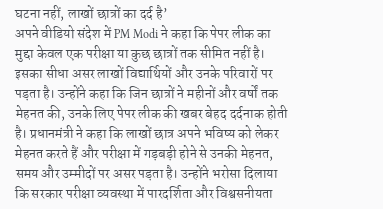घटना नहीं, लाखों छात्रों का दर्द है’
अपने वीडियो संदेश में PM Modi ने कहा कि पेपर लीक का मुद्दा केवल एक परीक्षा या कुछ छात्रों तक सीमित नहीं है। इसका सीधा असर लाखों विद्यार्थियों और उनके परिवारों पर पड़ता है। उन्होंने कहा कि जिन छात्रों ने महीनों और वर्षों तक मेहनत की, उनके लिए पेपर लीक की खबर बेहद दर्दनाक होती है। प्रधानमंत्री ने कहा कि लाखों छात्र अपने भविष्य को लेकर मेहनत करते हैं और परीक्षा में गड़बड़ी होने से उनकी मेहनत, समय और उम्मीदों पर असर पड़ता है। उन्होंने भरोसा दिलाया कि सरकार परीक्षा व्यवस्था में पारदर्शिता और विश्वसनीयता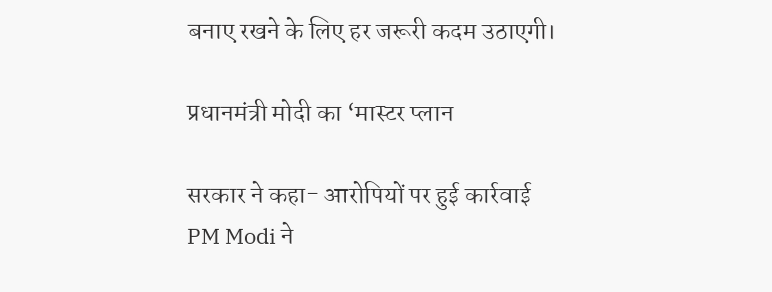बनाए रखने के लिए हर जरूरी कदम उठाएगी।

प्रधानमंत्री मोदी का ‘मास्टर प्लान

सरकार ने कहा- आरोपियों पर हुई कार्रवाई
PM Modi ने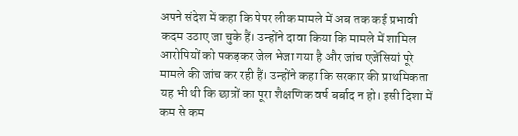अपने संदेश में कहा कि पेपर लीक मामले में अब तक कई प्रभावी कदम उठाए जा चुके हैं। उन्होंने दावा किया कि मामले में शामिल आरोपियों को पकड़कर जेल भेजा गया है और जांच एजेंसियां पूरे मामले की जांच कर रही हैं। उन्होंने कहा कि सरकार की प्राथमिकता यह भी थी कि छात्रों का पूरा शैक्षणिक वर्ष बर्बाद न हो। इसी दिशा में कम से कम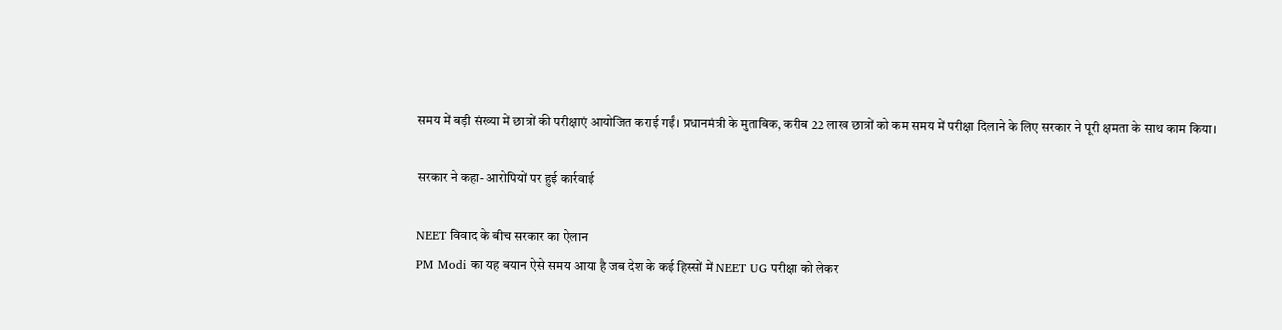समय में बड़ी संख्या में छात्रों की परीक्षाएं आयोजित कराई गईं। प्रधानमंत्री के मुताबिक, करीब 22 लाख छात्रों को कम समय में परीक्षा दिलाने के लिए सरकार ने पूरी क्षमता के साथ काम किया।

सरकार ने कहा- आरोपियों पर हुई कार्रवाई

NEET विवाद के बीच सरकार का ऐलान
PM Modi का यह बयान ऐसे समय आया है जब देश के कई हिस्सों में NEET UG परीक्षा को लेकर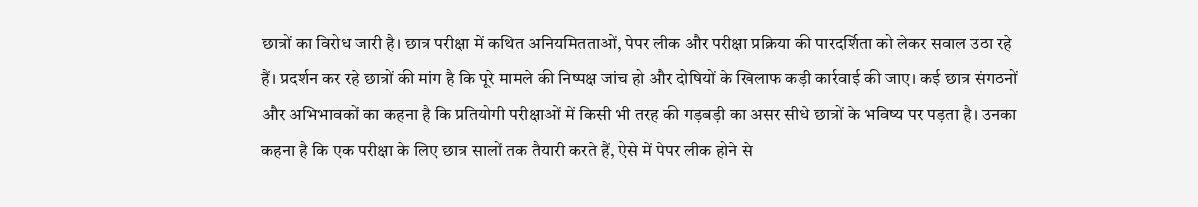छात्रों का विरोध जारी है। छात्र परीक्षा में कथित अनियमितताओं, पेपर लीक और परीक्षा प्रक्रिया की पारदर्शिता को लेकर सवाल उठा रहे हैं। प्रदर्शन कर रहे छात्रों की मांग है कि पूरे मामले की निष्पक्ष जांच हो और दोषियों के खिलाफ कड़ी कार्रवाई की जाए। कई छात्र संगठनों और अभिभावकों का कहना है कि प्रतियोगी परीक्षाओं में किसी भी तरह की गड़बड़ी का असर सीधे छात्रों के भविष्य पर पड़ता है। उनका कहना है कि एक परीक्षा के लिए छात्र सालों तक तैयारी करते हैं, ऐसे में पेपर लीक होने से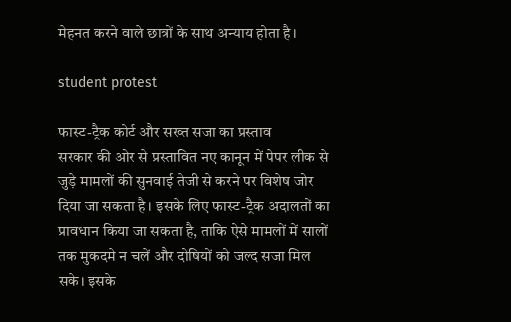मेहनत करने वाले छात्रों के साथ अन्याय होता है।

student protest

फास्ट-ट्रैक कोर्ट और सख्त सजा का प्रस्ताव
सरकार की ओर से प्रस्तावित नए कानून में पेपर लीक से जुड़े मामलों की सुनवाई तेजी से करने पर विशेष जोर दिया जा सकता है। इसके लिए फास्ट-ट्रैक अदालतों का प्रावधान किया जा सकता है, ताकि ऐसे मामलों में सालों तक मुकदमे न चलें और दोषियों को जल्द सजा मिल सके। इसके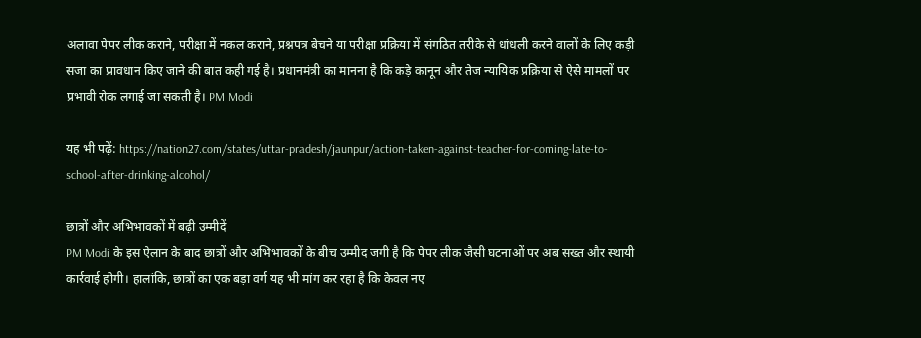अलावा पेपर लीक कराने, परीक्षा में नकल कराने, प्रश्नपत्र बेचने या परीक्षा प्रक्रिया में संगठित तरीके से धांधली करने वालों के लिए कड़ी सजा का प्रावधान किए जाने की बात कही गई है। प्रधानमंत्री का मानना है कि कड़े कानून और तेज न्यायिक प्रक्रिया से ऐसे मामलों पर प्रभावी रोक लगाई जा सकती है। PM Modi

यह भी पढ़ें: https://nation27.com/states/uttar-pradesh/jaunpur/action-taken-against-teacher-for-coming-late-to-school-after-drinking-alcohol/

छात्रों और अभिभावकों में बढ़ी उम्मीदें
PM Modi के इस ऐलान के बाद छात्रों और अभिभावकों के बीच उम्मीद जगी है कि पेपर लीक जैसी घटनाओं पर अब सख्त और स्थायी कार्रवाई होगी। हालांकि, छात्रों का एक बड़ा वर्ग यह भी मांग कर रहा है कि केवल नए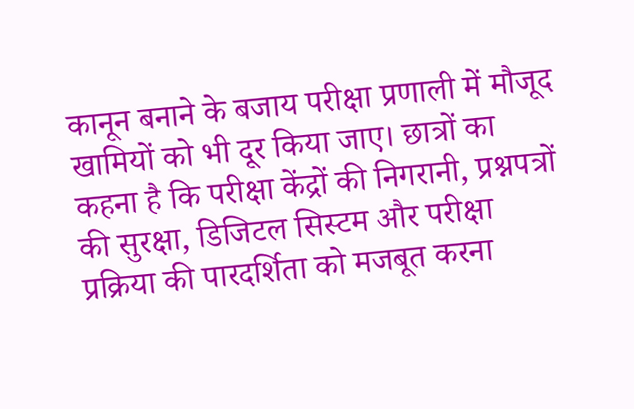कानून बनाने के बजाय परीक्षा प्रणाली में मौजूद खामियों को भी दूर किया जाए। छात्रों का कहना है कि परीक्षा केंद्रों की निगरानी, प्रश्नपत्रों की सुरक्षा, डिजिटल सिस्टम और परीक्षा प्रक्रिया की पारदर्शिता को मजबूत करना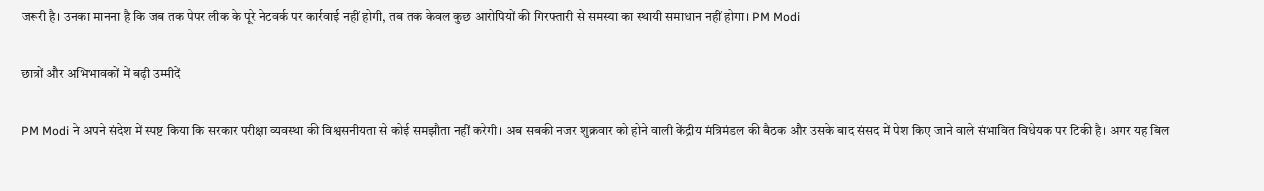जरूरी है। उनका मानना है कि जब तक पेपर लीक के पूरे नेटवर्क पर कार्रवाई नहीं होगी, तब तक केवल कुछ आरोपियों की गिरफ्तारी से समस्या का स्थायी समाधान नहीं होगा। PM Modi

छात्रों और अभिभावकों में बढ़ी उम्मीदें

PM Modi ने अपने संदेश में स्पष्ट किया कि सरकार परीक्षा व्यवस्था की विश्वसनीयता से कोई समझौता नहीं करेगी। अब सबकी नजर शुक्रवार को होने वाली केंद्रीय मंत्रिमंडल की बैठक और उसके बाद संसद में पेश किए जाने वाले संभावित विधेयक पर टिकी है। अगर यह बिल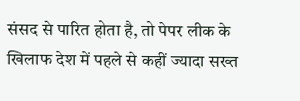संसद से पारित होता है, तो पेपर लीक के खिलाफ देश में पहले से कहीं ज्यादा सख्त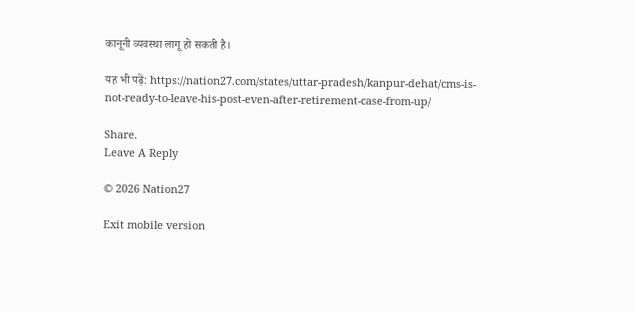कानूनी व्यवस्था लागू हो सकती है।

यह भी पढ़ें: https://nation27.com/states/uttar-pradesh/kanpur-dehat/cms-is-not-ready-to-leave-his-post-even-after-retirement-case-from-up/

Share.
Leave A Reply

© 2026 Nation27

Exit mobile version